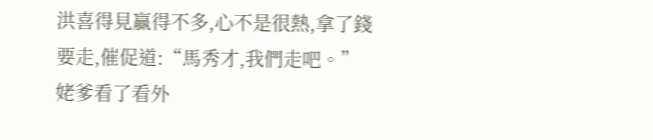洪喜得見贏得不多,心不是很熱,拿了錢要走,催促道:“馬秀才,我們走吧。”
姥爹看了看外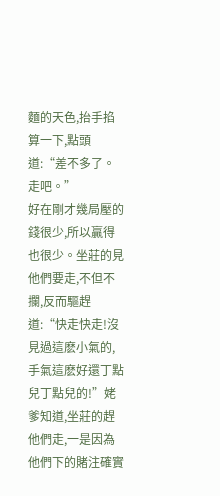麵的天色,抬手掐算一下,點頭道:“差不多了。走吧。”
好在剛才幾局壓的錢很少,所以贏得也很少。坐莊的見他們要走,不但不攔,反而驅趕道:“快走快走!沒見過這麽小氣的,手氣這麽好還丁點兒丁點兒的!”姥爹知道,坐莊的趕他們走,一是因為他們下的賭注確實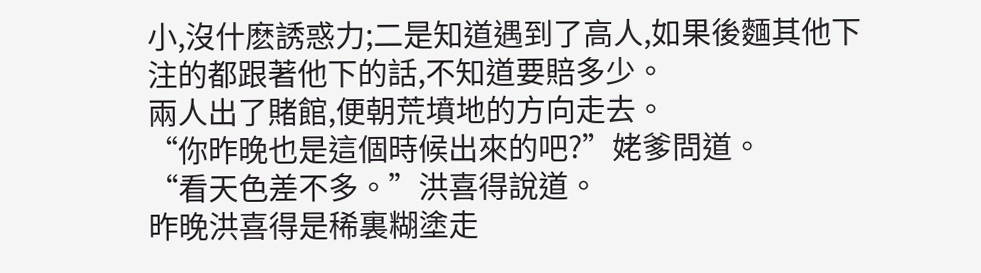小,沒什麽誘惑力;二是知道遇到了高人,如果後麵其他下注的都跟著他下的話,不知道要賠多少。
兩人出了賭館,便朝荒墳地的方向走去。
“你昨晚也是這個時候出來的吧?”姥爹問道。
“看天色差不多。”洪喜得說道。
昨晚洪喜得是稀裏糊塗走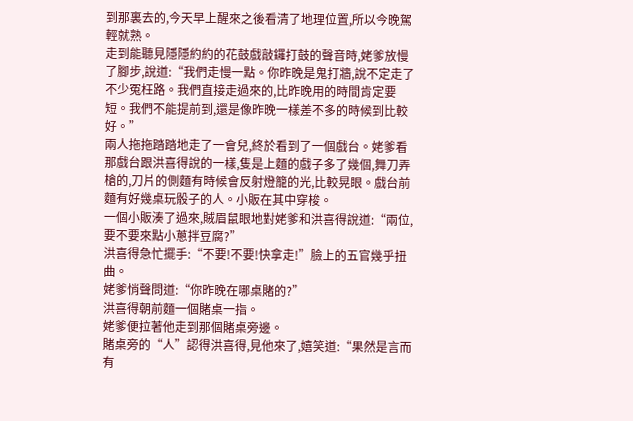到那裏去的,今天早上醒來之後看清了地理位置,所以今晚駕輕就熟。
走到能聽見隱隱約約的花鼓戲敲鑼打鼓的聲音時,姥爹放慢了腳步,說道:“我們走慢一點。你昨晚是鬼打牆,說不定走了不少冤枉路。我們直接走過來的,比昨晚用的時間肯定要短。我們不能提前到,還是像昨晚一樣差不多的時候到比較好。”
兩人拖拖踏踏地走了一會兒,終於看到了一個戲台。姥爹看那戲台跟洪喜得說的一樣,隻是上麵的戲子多了幾個,舞刀弄槍的,刀片的側麵有時候會反射燈籠的光,比較晃眼。戲台前麵有好幾桌玩骰子的人。小販在其中穿梭。
一個小販湊了過來,賊眉鼠眼地對姥爹和洪喜得說道:“兩位,要不要來點小蔥拌豆腐?”
洪喜得急忙擺手:“不要!不要!快拿走!”臉上的五官幾乎扭曲。
姥爹悄聲問道:“你昨晚在哪桌賭的?”
洪喜得朝前麵一個賭桌一指。
姥爹便拉著他走到那個賭桌旁邊。
賭桌旁的“人”認得洪喜得,見他來了,嬉笑道:“果然是言而有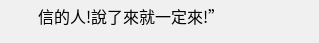信的人!說了來就一定來!”